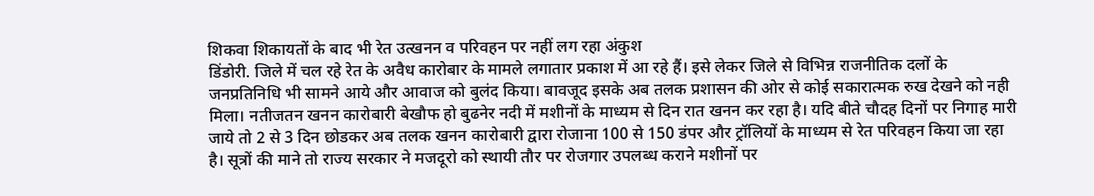शिकवा शिकायतों के बाद भी रेत उत्खनन व परिवहन पर नहीं लग रहा अंकुश
डिंडोरी. जिले में चल रहे रेत के अवैध कारोबार के मामले लगातार प्रकाश में आ रहे हैं। इसे लेकर जिले से विभिन्न राजनीतिक दलों के जनप्रतिनिधि भी सामने आये और आवाज को बुलंद किया। बावजूद इसके अब तलक प्रशासन की ओर से कोई सकारात्मक रुख देखने को नही मिला। नतीजतन खनन कारोबारी बेखौफ हो बुढनेर नदी में मशीनों के माध्यम से दिन रात खनन कर रहा है। यदि बीते चौदह दिनों पर निगाह मारी जाये तो 2 से 3 दिन छोडकर अब तलक खनन कारोबारी द्वारा रोजाना 100 से 150 डंपर और ट्रॉलियों के माध्यम से रेत परिवहन किया जा रहा है। सूत्रों की माने तो राज्य सरकार ने मजदूरो को स्थायी तौर पर रोजगार उपलब्ध कराने मशीनों पर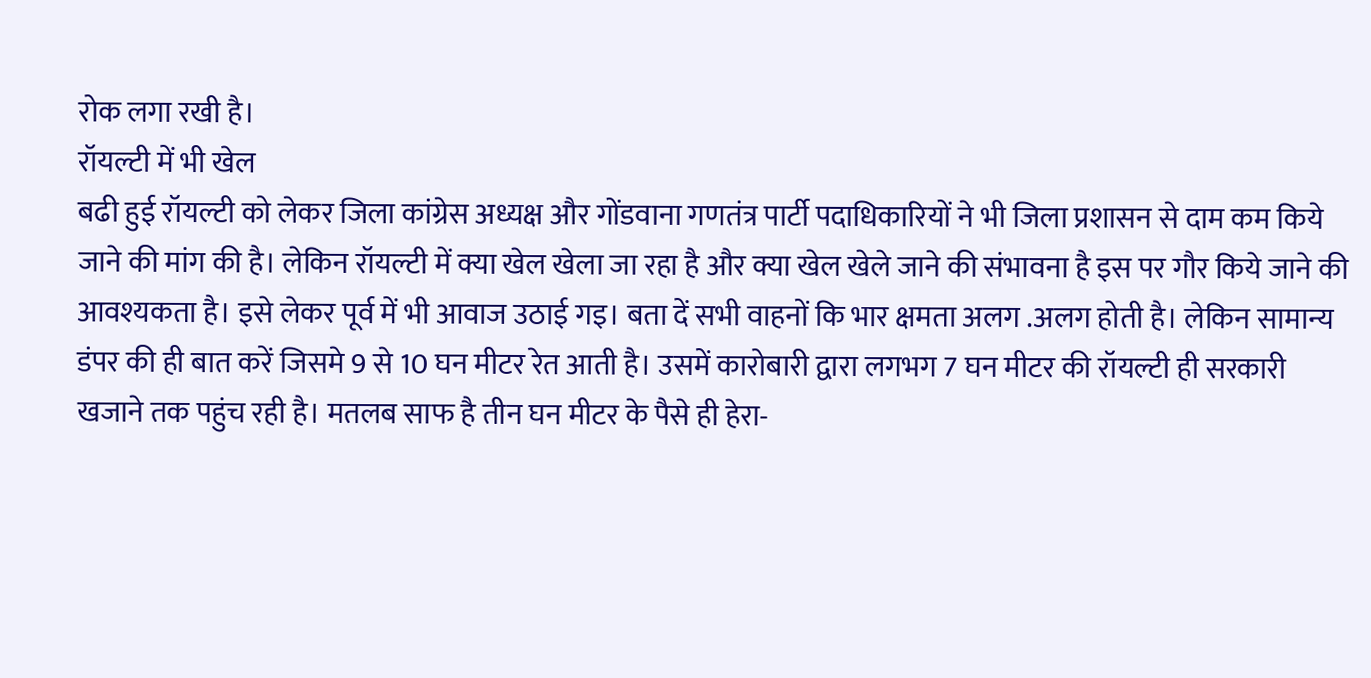रोक लगा रखी है।
रॉयल्टी में भी खेल
बढी हुई रॉयल्टी को लेकर जिला कांग्रेस अध्यक्ष और गोंडवाना गणतंत्र पार्टी पदाधिकारियों ने भी जिला प्रशासन से दाम कम किये जाने की मांग की है। लेकिन रॉयल्टी में क्या खेल खेला जा रहा है और क्या खेल खेले जाने की संभावना है इस पर गौर किये जाने की आवश्यकता है। इसे लेकर पूर्व में भी आवाज उठाई गइ। बता दें सभी वाहनों कि भार क्षमता अलग .अलग होती है। लेकिन सामान्य डंपर की ही बात करें जिसमे 9 से 10 घन मीटर रेत आती है। उसमें कारोबारी द्वारा लगभग 7 घन मीटर की रॉयल्टी ही सरकारी खजाने तक पहुंच रही है। मतलब साफ है तीन घन मीटर के पैसे ही हेरा-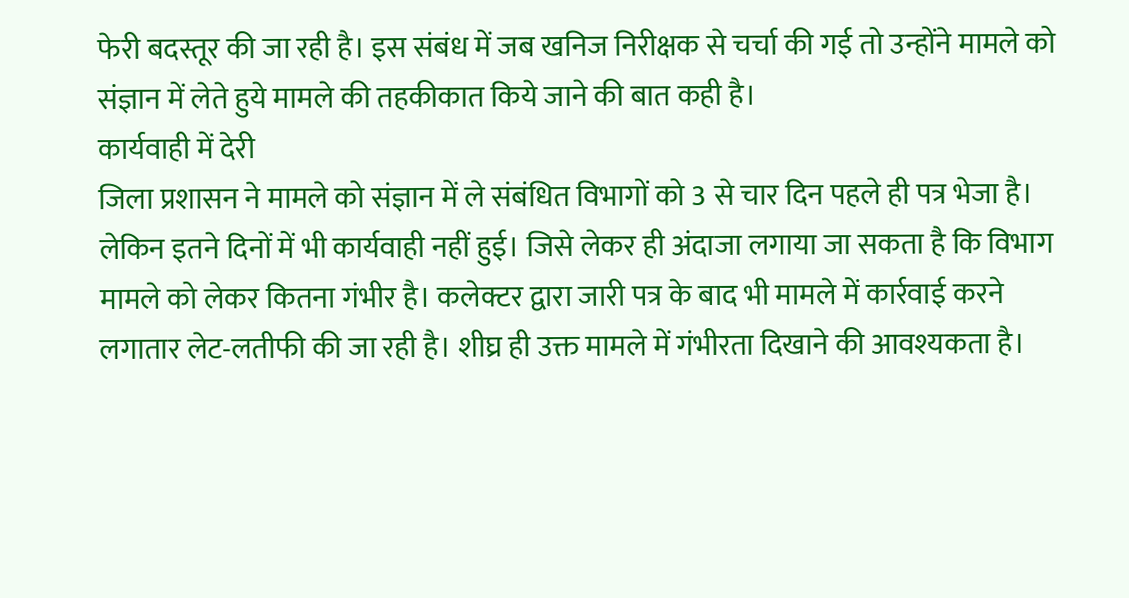फेरी बदस्तूर की जा रही है। इस संबंध में जब खनिज निरीक्षक से चर्चा की गई तो उन्होंने मामले को संज्ञान में लेते हुये मामले की तहकीकात किये जाने की बात कही है।
कार्यवाही में देरी
जिला प्रशासन ने मामले को संज्ञान में ले संबंधित विभागों को 3 से चार दिन पहले ही पत्र भेजा है। लेकिन इतने दिनों में भी कार्यवाही नहीं हुई। जिसे लेकर ही अंदाजा लगाया जा सकता है कि विभाग मामले को लेकर कितना गंभीर है। कलेक्टर द्वारा जारी पत्र के बाद भी मामले में कार्रवाई करने लगातार लेट-लतीफी की जा रही है। शीघ्र ही उक्त मामले में गंभीरता दिखाने की आवश्यकता है।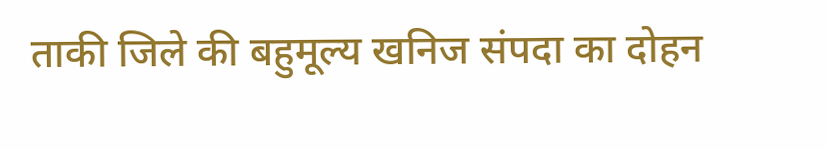ताकी जिले की बहुमूल्य खनिज संपदा का दोहन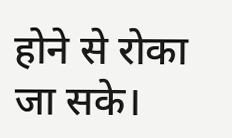होने से रोका जा सके।